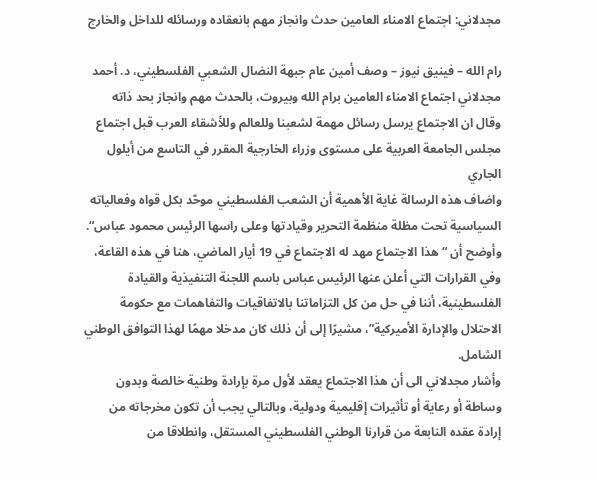مجدلاني: اجتماع الامناء العامين حدث وانجاز مهم بانعقاده ورسائله للداخل والخارج

رام الله – فينيق نيوز – وصف أمين عام جبهة النضال الشعبي الفلسطيني، د. أحمد مجدلاني اجتماع الامناء العامين برام الله وبيروت، بالحدث مهم وانجاز بحد ذاته
وقال ان الاجتماع يرسل رسائل مهمة لشعبنا وللعالم وللأشقاء العرب قبل اجتماع مجلس الجامعة العربية على مستوى وزراء الخارجية المقرر في التاسع من أيلول الجاري
واضاف هذه الرسالة غاية الأهمية أن الشعب الفلسطيني موحّد بكل قواه وفعالياته السياسية تحت مظلة منظمة التحرير وقيادتها وعلى راسها الرئيس محمود عباس“.
وأوضح أن “هذا الاجتماع مهد له الاجتماع في 19 أيار الماضي، هنا في هذه القاعة، وفي القرارات التي أعلن عنها الرئيس عباس باسم اللجنة التنفيذية والقيادة الفلسطينية، أننا في حل من كل التزاماتنا بالاتفاقيات والتفاهمات مع حكومة الاحتلال والإدارة الأميركية”، مشيرًا إلى أن ذلك كان مدخلا مهمًا لهذا التوافق الوطني الشامل.
وأشار مجدلاني الى أن هذا الاجتماع يعقد لأول مرة بإرادة وطنية خالصة وبدون وساطة أو رعاية أو تأثيرات إقليمية ودولية، وبالتالي يجب أن تكون مخرجاته من إرادة عقده النابعة من قرارنا الوطني الفلسطيني المستقل، وانطلاقا من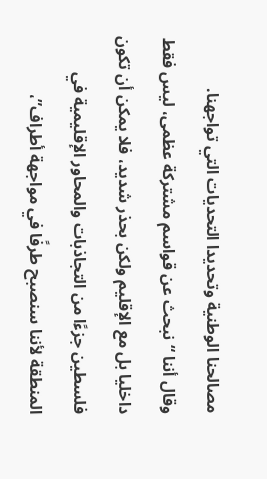مصالحنا الوطنية وتحديدا التحديات التي تواجهنا.
وقال أننا “نبحث عن قواسم مشتركة عظمى، ليس فقط داخليا بل مع الإقليم ولكن بحذر شديد، فلا يمكن أن تكون فلسطين جزءًا من التجاذبات والمحاور الإقليمية في المنطقة لأننا سنصبح طرفًا في مواجهة أطراف”،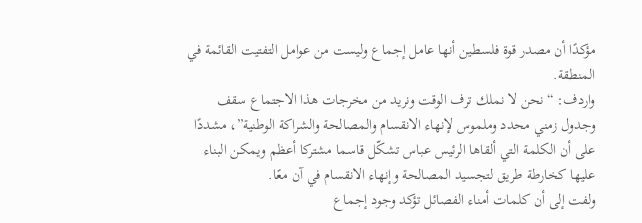مؤكدًا أن مصدر قوة فلسطين أنها عامل إجماع وليست من عوامل التفتيت القائمة في المنطقة.
واردف: “نحن لا نملك ترف الوقت ونريد من مخرجات هذا الاجتماع سقف وجدول زمني محدد وملموس لإنهاء الانقسام والمصالحة والشراكة الوطنية”، مشددًا على أن الكلمة التي ألقاها الرئيس عباس تشكّل قاسما مشتركا أعظم ويمكن البناء عليها كخارطة طريق لتجسيد المصالحة وإنهاء الانقسام في آن معًا.
ولفت إلى أن كلمات أمناء الفصائل تؤكد وجود إجماع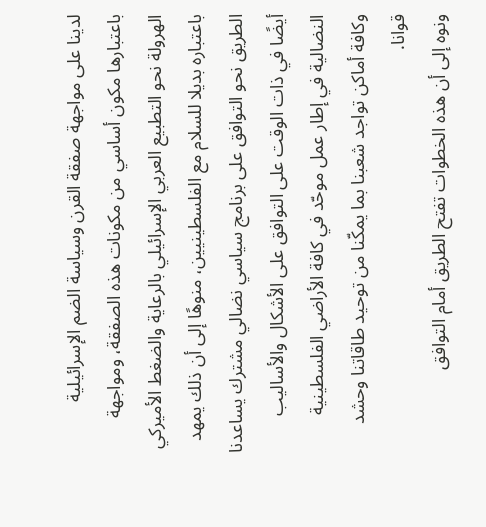لدينا على مواجهة صفقة القرن وسياسة الضم الإسرائيلية باعتبارها مكون أساسي من مكونات هذه الصفقة، ومواجهة الهرولة نحو التطبيع العربي الإسرائيلي بالرعاية والضغط الأميركي باعتباره بديلا للسلام مع الفلسطينيين، منوهًا إلى أن ذلك يمهد الطريق نحو التوافق على برنامج سياسي نضالي مشترك يساعدنا أيضًا في ذات الوقت على التوافق على الأشكال والأساليب النضالية في إطار عمل موحّد في كافة الأراضي الفلسطينية وكافة أماكن تواجد شعبنا بما يمكّنا من توحيد طاقاتنا وحشد قوانا.
ونوه إلى أن هذه الخطوات تفتح الطريق أمام التوافق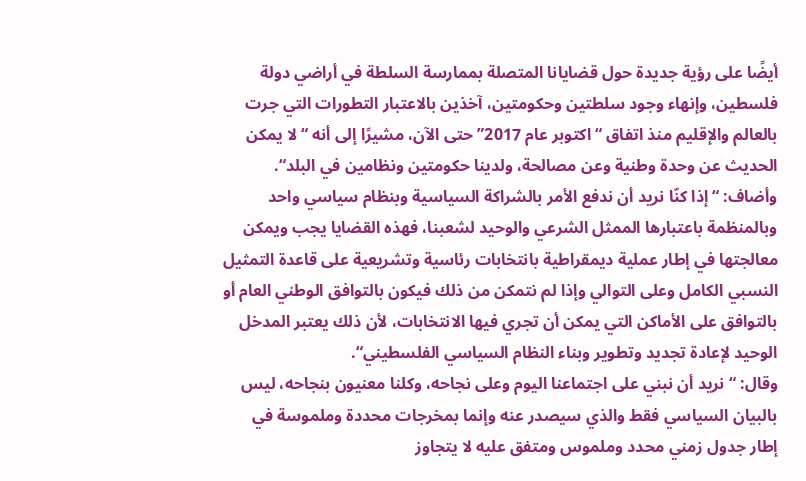أيضًا على رؤية جديدة حول قضايانا المتصلة بممارسة السلطة في أراضي دولة فلسطين، وإنهاء وجود سلطتين وحكومتين، آخذين بالاعتبار التطورات التي جرت بالعالم والإقليم منذ اتفاق “اكتوبر عام 2017” حتى الآن، مشيرًا إلى أنه “لا يمكن الحديث عن وحدة وطنية وعن مصالحة، ولدينا حكومتين ونظامين في البلد“.
وأضاف: “إذا كنّا نريد أن ندفع الأمر بالشراكة السياسية وبنظام سياسي واحد وبالمنظمة باعتبارها الممثل الشرعي والوحيد لشعبنا، فهذه القضايا يجب ويمكن معالجتها في إطار عملية ديمقراطية بانتخابات رئاسية وتشريعية على قاعدة التمثيل النسبي الكامل وعلى التوالي وإذا لم نتمكن من ذلك فيكون بالتوافق الوطني العام أو بالتوافق على الأماكن التي يمكن أن تجري فيها الانتخابات، لأن ذلك يعتبر المدخل الوحيد لإعادة تجديد وتطوير وبناء النظام السياسي الفلسطيني“.
وقال: “نريد أن نبني على اجتماعنا اليوم وعلى نجاحه، وكلنا معنيون بنجاحه، ليس بالبيان السياسي فقط والذي سيصدر عنه وإنما بمخرجات محددة وملموسة في إطار جدول زمني محدد وملموس ومتفق عليه لا يتجاوز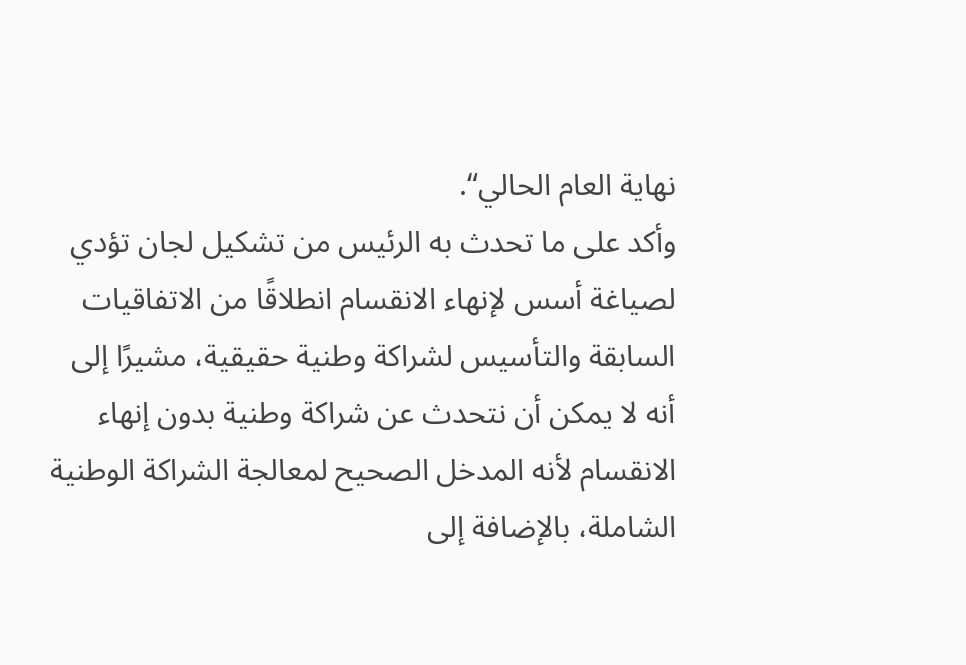نهاية العام الحالي“.
وأكد على ما تحدث به الرئيس من تشكيل لجان تؤدي لصياغة أسس لإنهاء الانقسام انطلاقًا من الاتفاقيات السابقة والتأسيس لشراكة وطنية حقيقية، مشيرًا إلى أنه لا يمكن أن نتحدث عن شراكة وطنية بدون إنهاء الانقسام لأنه المدخل الصحيح لمعالجة الشراكة الوطنية الشاملة، بالإضافة إلى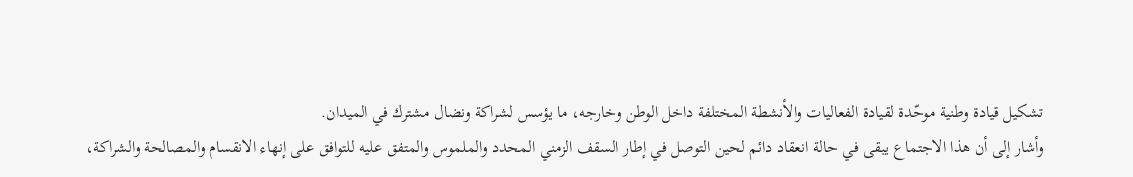تشكيل قيادة وطنية موحّدة لقيادة الفعاليات والأنشطة المختلفة داخل الوطن وخارجه، ما يؤسس لشراكة ونضال مشترك في الميدان.
وأشار إلى أن هذا الاجتماع يبقى في حالة انعقاد دائم لحين التوصل في إطار السقف الزمني المحدد والملموس والمتفق عليه للتوافق على إنهاء الانقسام والمصالحة والشراكة،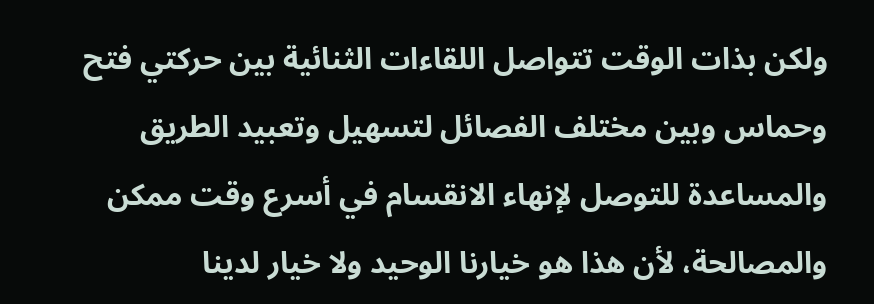ولكن بذات الوقت تتواصل اللقاءات الثنائية بين حركتي فتح وحماس وبين مختلف الفصائل لتسهيل وتعبيد الطريق والمساعدة للتوصل لإنهاء الانقسام في أسرع وقت ممكن والمصالحة، لأن هذا هو خيارنا الوحيد ولا خيار لدينا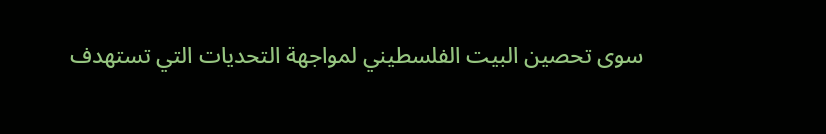سوى تحصين البيت الفلسطيني لمواجهة التحديات التي تستهدف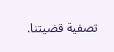تصفية قضيتنا.